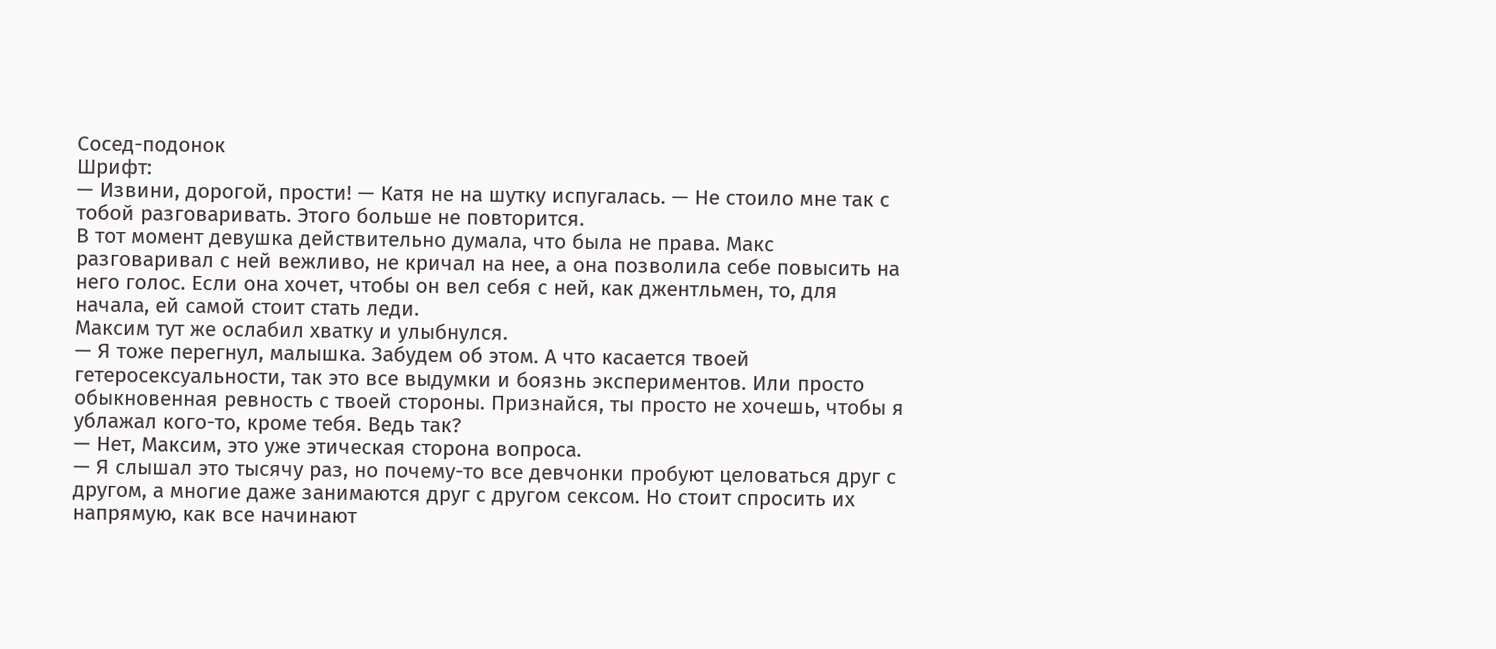Сосед-подонок
Шрифт:
— Извини, дорогой, прости! — Катя не на шутку испугалась. — Не стоило мне так с тобой разговаривать. Этого больше не повторится.
В тот момент девушка действительно думала, что была не права. Макс разговаривал с ней вежливо, не кричал на нее, а она позволила себе повысить на него голос. Если она хочет, чтобы он вел себя с ней, как джентльмен, то, для начала, ей самой стоит стать леди.
Максим тут же ослабил хватку и улыбнулся.
— Я тоже перегнул, малышка. Забудем об этом. А что касается твоей гетеросексуальности, так это все выдумки и боязнь экспериментов. Или просто обыкновенная ревность с твоей стороны. Признайся, ты просто не хочешь, чтобы я ублажал кого-то, кроме тебя. Ведь так?
— Нет, Максим, это уже этическая сторона вопроса.
— Я слышал это тысячу раз, но почему-то все девчонки пробуют целоваться друг с другом, а многие даже занимаются друг с другом сексом. Но стоит спросить их напрямую, как все начинают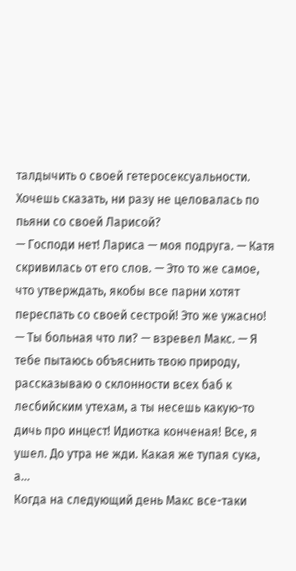талдычить о своей гетеросексуальности. Хочешь сказать, ни разу не целовалась по пьяни со своей Ларисой?
— Господи нет! Лариса — моя подруга. — Катя скривилась от его слов. — Это то же самое, что утверждать, якобы все парни хотят переспать со своей сестрой! Это же ужасно!
— Ты больная что ли? — взревел Макс. — Я тебе пытаюсь объяснить твою природу, рассказываю о склонности всех баб к лесбийским утехам, а ты несешь какую-то дичь про инцест! Идиотка конченая! Все, я ушел. До утра не жди. Какая же тупая сука, а…
Когда на следующий день Макс все-таки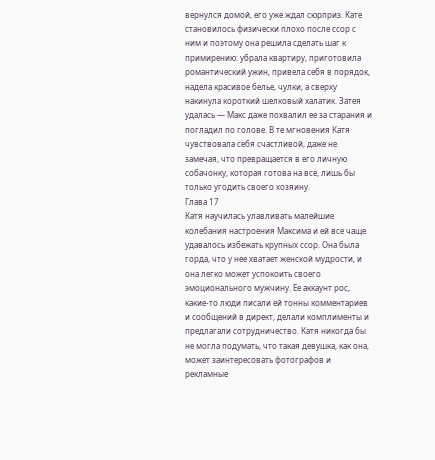вернулся домой, его уже ждал сюрприз. Кате становилось физически плохо после ссор с ним и поэтому она решила сделать шаг к примирению: убрала квартиру, приготовила романтический ужин, привела себя в порядок, надела красивое белье, чулки, а сверху накинула короткий шелковый халатик. Затея удалась — Макс даже похвалил ее за старания и погладил по голове. В те мгновения Катя чувствовала себя счастливой, даже не замечая, что превращается в его личную собачонку, которая готова на все, лишь бы только угодить своего хозяину.
Глава 17
Катя научилась улавливать малейшие колебания настроения Максима и ей все чаще удавалось избежать крупных ссор. Она была горда, что у нее хватает женской мудрости, и она легко может успокоить своего эмоционального мужчину. Ее аккаунт рос, какие-то люди писали ей тонны комментариев и сообщений в директ, делали комплименты и предлагали сотрудничество. Катя никогда бы не могла подумать, что такая девушка, как она, может заинтересовать фотографов и рекламные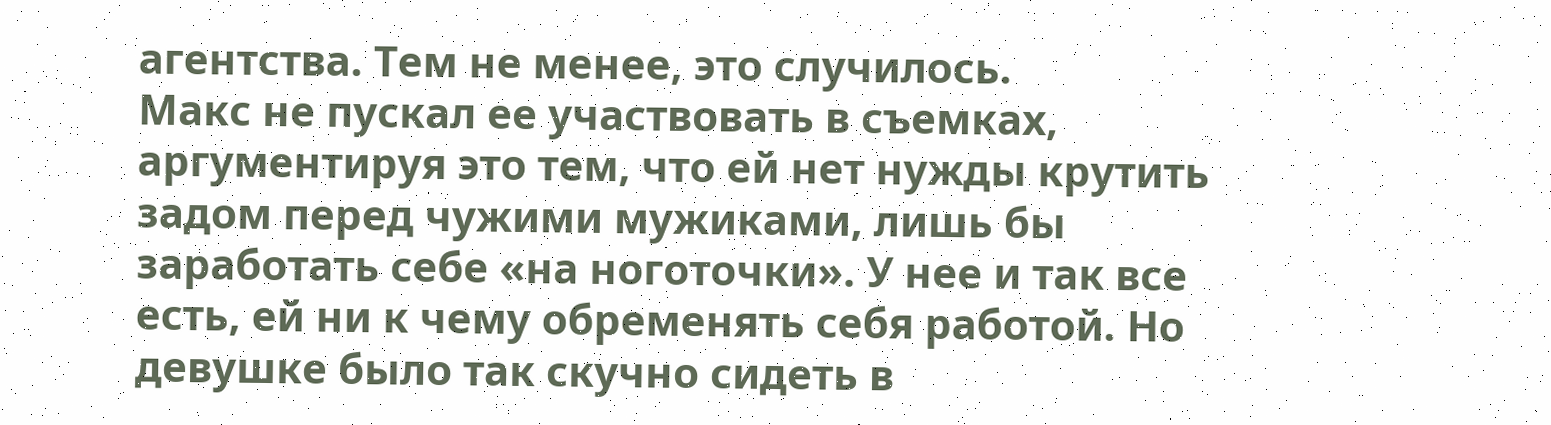агентства. Тем не менее, это случилось.
Макс не пускал ее участвовать в съемках, аргументируя это тем, что ей нет нужды крутить задом перед чужими мужиками, лишь бы заработать себе «на ноготочки». У нее и так все есть, ей ни к чему обременять себя работой. Но девушке было так скучно сидеть в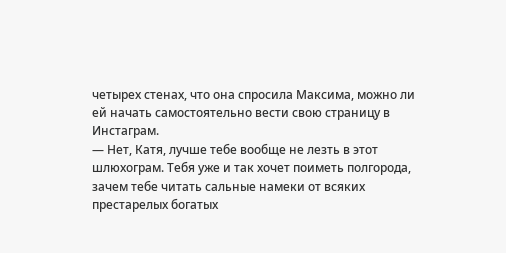четырех стенах, что она спросила Максима, можно ли ей начать самостоятельно вести свою страницу в Инстаграм.
— Нет, Катя, лучше тебе вообще не лезть в этот шлюхограм. Тебя уже и так хочет поиметь полгорода, зачем тебе читать сальные намеки от всяких престарелых богатых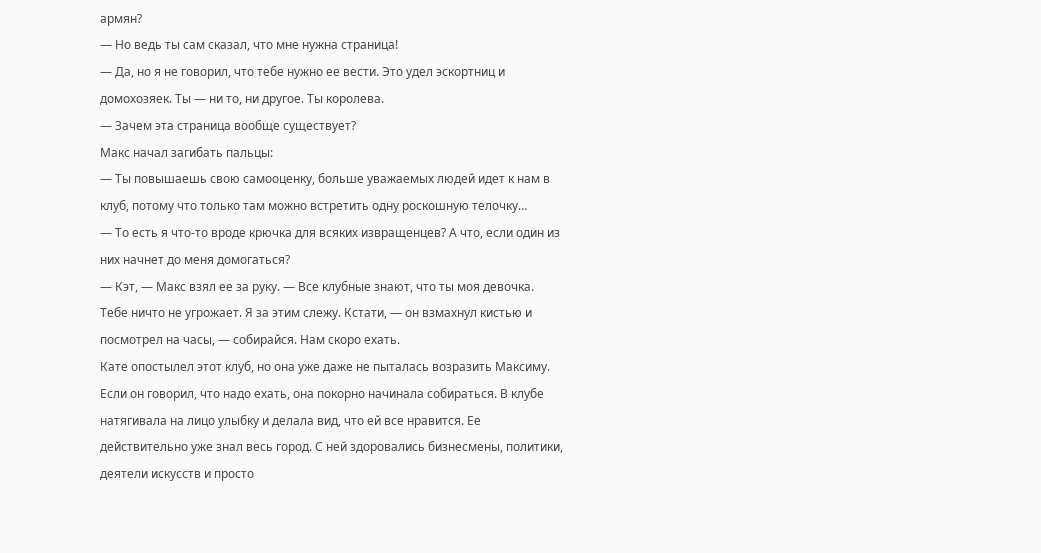армян?
— Но ведь ты сам сказал, что мне нужна страница!
— Да, но я не говорил, что тебе нужно ее вести. Это удел эскортниц и домохозяек. Ты — ни то, ни другое. Ты королева.
— Зачем эта страница вообще существует?
Макс начал загибать пальцы:
— Ты повышаешь свою самооценку, больше уважаемых людей идет к нам в клуб, потому что только там можно встретить одну роскошную телочку…
— То есть я что-то вроде крючка для всяких извращенцев? А что, если один из них начнет до меня домогаться?
— Кэт, — Макс взял ее за руку. — Все клубные знают, что ты моя девочка. Тебе ничто не угрожает. Я за этим слежу. Кстати, — он взмахнул кистью и посмотрел на часы, — собирайся. Нам скоро ехать.
Кате опостылел этот клуб, но она уже даже не пыталась возразить Максиму. Если он говорил, что надо ехать, она покорно начинала собираться. В клубе натягивала на лицо улыбку и делала вид, что ей все нравится. Ее действительно уже знал весь город. С ней здоровались бизнесмены, политики, деятели искусств и просто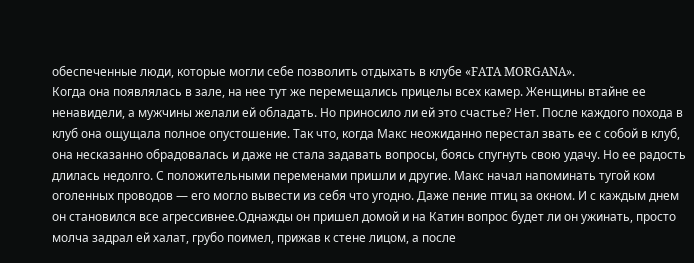обеспеченные люди, которые могли себе позволить отдыхать в клубе «FATA MORGANA».
Когда она появлялась в зале, на нее тут же перемещались прицелы всех камер. Женщины втайне ее ненавидели, а мужчины желали ей обладать. Но приносило ли ей это счастье? Нет. После каждого похода в клуб она ощущала полное опустошение. Так что, когда Макс неожиданно перестал звать ее с собой в клуб, она несказанно обрадовалась и даже не стала задавать вопросы, боясь спугнуть свою удачу. Но ее радость длилась недолго. С положительными переменами пришли и другие. Макс начал напоминать тугой ком оголенных проводов — его могло вывести из себя что угодно. Даже пение птиц за окном. И с каждым днем он становился все агрессивнее.Однажды он пришел домой и на Катин вопрос будет ли он ужинать, просто молча задрал ей халат, грубо поимел, прижав к стене лицом, а после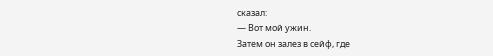сказал:
— Вот мой ужин.
Затем он залез в сейф, где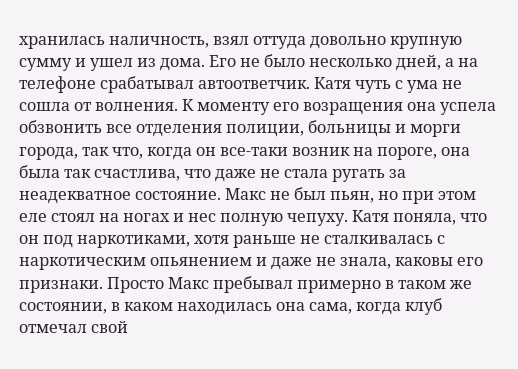хранилась наличность, взял оттуда довольно крупную сумму и ушел из дома. Его не было несколько дней, а на телефоне срабатывал автоответчик. Катя чуть с ума не сошла от волнения. К моменту его возращения она успела обзвонить все отделения полиции, больницы и морги города, так что, когда он все-таки возник на пороге, она была так счастлива, что даже не стала ругать за неадекватное состояние. Макс не был пьян, но при этом еле стоял на ногах и нес полную чепуху. Катя поняла, что он под наркотиками, хотя раньше не сталкивалась с наркотическим опьянением и даже не знала, каковы его признаки. Просто Макс пребывал примерно в таком же состоянии, в каком находилась она сама, когда клуб отмечал свой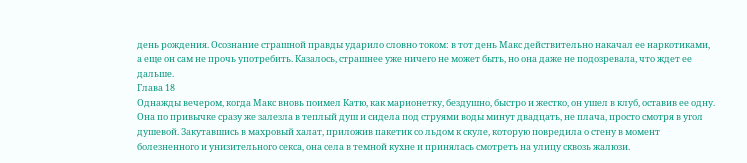день рождения. Осознание страшной правды ударило словно током: в тот день Макс действительно накачал ее наркотиками, а еще он сам не прочь употребить. Казалось, страшнее уже ничего не может быть, но она даже не подозревала, что ждет ее дальше.
Глава 18
Однажды вечером, когда Макс вновь поимел Катю, как марионетку, бездушно, быстро и жестко, он ушел в клуб, оставив ее одну. Она по привычке сразу же залезла в теплый душ и сидела под струями воды минут двадцать, не плача, просто смотря в угол душевой. Закутавшись в махровый халат, приложив пакетик со льдом к скуле, которую повредила о стену в момент болезненного и унизительного секса, она села в темной кухне и принялась смотреть на улицу сквозь жалюзи.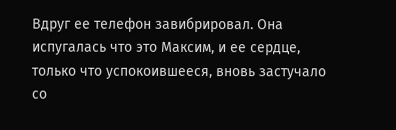Вдруг ее телефон завибрировал. Она испугалась что это Максим, и ее сердце, только что успокоившееся, вновь застучало со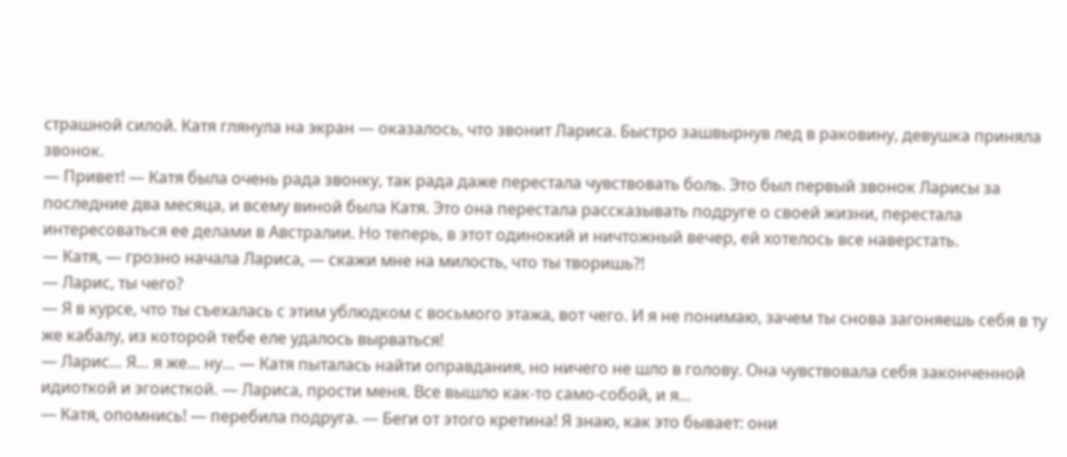страшной силой. Катя глянула на экран — оказалось, что звонит Лариса. Быстро зашвырнув лед в раковину, девушка приняла звонок.
— Привет! — Катя была очень рада звонку, так рада даже перестала чувствовать боль. Это был первый звонок Ларисы за последние два месяца, и всему виной была Катя. Это она перестала рассказывать подруге о своей жизни, перестала интересоваться ее делами в Австралии. Но теперь, в этот одинокий и ничтожный вечер, ей хотелось все наверстать.
— Катя, — грозно начала Лариса, — скажи мне на милость, что ты творишь?!
— Ларис, ты чего?
— Я в курсе, что ты съехалась с этим ублюдком с восьмого этажа, вот чего. И я не понимаю, зачем ты снова загоняешь себя в ту же кабалу, из которой тебе еле удалось вырваться!
— Ларис… Я… я же… ну… — Катя пыталась найти оправдания, но ничего не шло в голову. Она чувствовала себя законченной идиоткой и эгоисткой. — Лариса, прости меня. Все вышло как-то само-собой, и я…
— Катя, опомнись! — перебила подруга. — Беги от этого кретина! Я знаю, как это бывает: они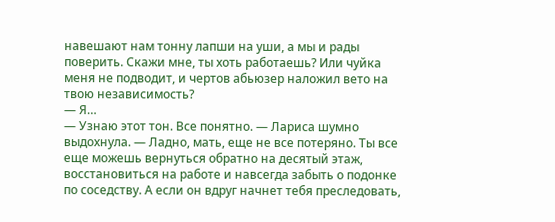навешают нам тонну лапши на уши, а мы и рады поверить. Скажи мне, ты хоть работаешь? Или чуйка меня не подводит, и чертов абьюзер наложил вето на твою независимость?
— Я…
— Узнаю этот тон. Все понятно. — Лариса шумно выдохнула. — Ладно, мать, еще не все потеряно. Ты все еще можешь вернуться обратно на десятый этаж, восстановиться на работе и навсегда забыть о подонке по соседству. А если он вдруг начнет тебя преследовать,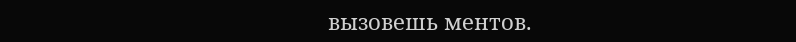вызовешь ментов.